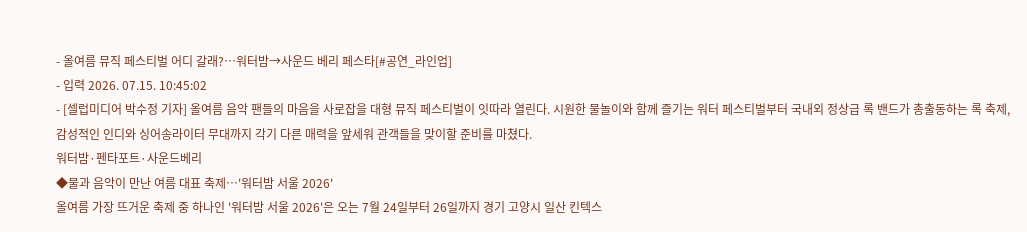- 올여름 뮤직 페스티벌 어디 갈래?…워터밤→사운드 베리 페스타[#공연_라인업]
- 입력 2026. 07.15. 10:45:02
- [셀럽미디어 박수정 기자] 올여름 음악 팬들의 마음을 사로잡을 대형 뮤직 페스티벌이 잇따라 열린다. 시원한 물놀이와 함께 즐기는 워터 페스티벌부터 국내외 정상급 록 밴드가 총출동하는 록 축제, 감성적인 인디와 싱어송라이터 무대까지 각기 다른 매력을 앞세워 관객들을 맞이할 준비를 마쳤다.
워터밤·펜타포트·사운드베리
◆물과 음악이 만난 여름 대표 축제…'워터밤 서울 2026'
올여름 가장 뜨거운 축제 중 하나인 '워터밤 서울 2026'은 오는 7월 24일부터 26일까지 경기 고양시 일산 킨텍스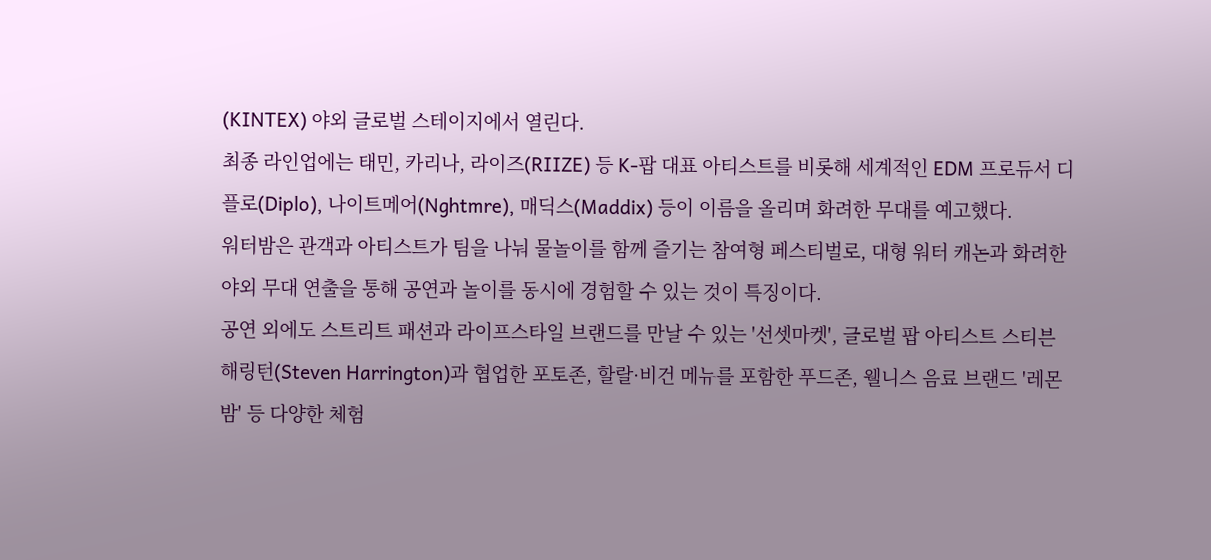(KINTEX) 야외 글로벌 스테이지에서 열린다.
최종 라인업에는 태민, 카리나, 라이즈(RIIZE) 등 K-팝 대표 아티스트를 비롯해 세계적인 EDM 프로듀서 디플로(Diplo), 나이트메어(Nghtmre), 매딕스(Maddix) 등이 이름을 올리며 화려한 무대를 예고했다.
워터밤은 관객과 아티스트가 팀을 나눠 물놀이를 함께 즐기는 참여형 페스티벌로, 대형 워터 캐논과 화려한 야외 무대 연출을 통해 공연과 놀이를 동시에 경험할 수 있는 것이 특징이다.
공연 외에도 스트리트 패션과 라이프스타일 브랜드를 만날 수 있는 '선셋마켓', 글로벌 팝 아티스트 스티븐 해링턴(Steven Harrington)과 협업한 포토존, 할랄·비건 메뉴를 포함한 푸드존, 웰니스 음료 브랜드 '레몬밤' 등 다양한 체험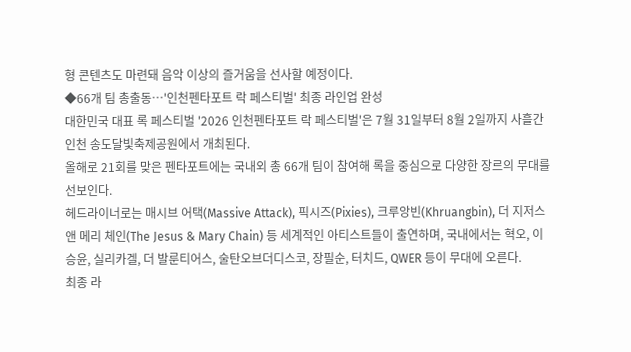형 콘텐츠도 마련돼 음악 이상의 즐거움을 선사할 예정이다.
◆66개 팀 총출동…'인천펜타포트 락 페스티벌' 최종 라인업 완성
대한민국 대표 록 페스티벌 '2026 인천펜타포트 락 페스티벌'은 7월 31일부터 8월 2일까지 사흘간 인천 송도달빛축제공원에서 개최된다.
올해로 21회를 맞은 펜타포트에는 국내외 총 66개 팀이 참여해 록을 중심으로 다양한 장르의 무대를 선보인다.
헤드라이너로는 매시브 어택(Massive Attack), 픽시즈(Pixies), 크루앙빈(Khruangbin), 더 지저스 앤 메리 체인(The Jesus & Mary Chain) 등 세계적인 아티스트들이 출연하며, 국내에서는 혁오, 이승윤, 실리카겔, 더 발룬티어스, 술탄오브더디스코, 장필순, 터치드, QWER 등이 무대에 오른다.
최종 라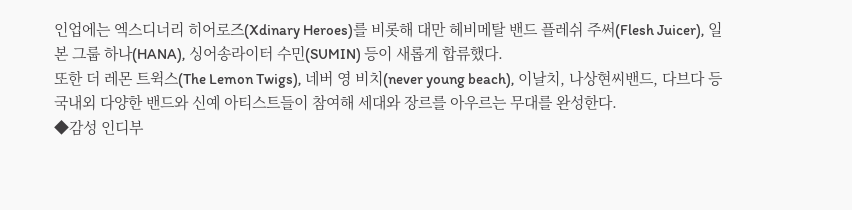인업에는 엑스디너리 히어로즈(Xdinary Heroes)를 비롯해 대만 헤비메탈 밴드 플레쉬 주써(Flesh Juicer), 일본 그룹 하나(HANA), 싱어송라이터 수민(SUMIN) 등이 새롭게 합류했다.
또한 더 레몬 트윅스(The Lemon Twigs), 네버 영 비치(never young beach), 이날치, 나상현씨밴드, 다브다 등 국내외 다양한 밴드와 신예 아티스트들이 참여해 세대와 장르를 아우르는 무대를 완성한다.
◆감성 인디부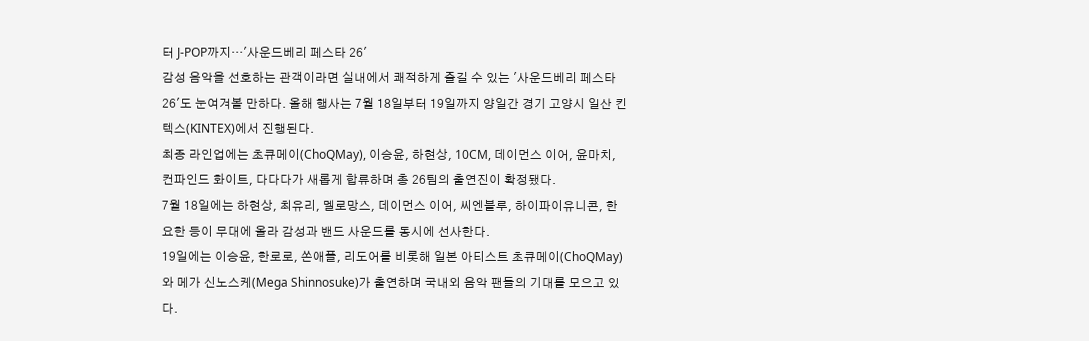터 J-POP까지…'사운드베리 페스타 26'
감성 음악을 선호하는 관객이라면 실내에서 쾌적하게 즐길 수 있는 '사운드베리 페스타 26'도 눈여겨볼 만하다. 올해 행사는 7월 18일부터 19일까지 양일간 경기 고양시 일산 킨텍스(KINTEX)에서 진행된다.
최종 라인업에는 초큐메이(ChoQMay), 이승윤, 하현상, 10CM, 데이먼스 이어, 윤마치, 컨파인드 화이트, 다다다가 새롭게 합류하며 총 26팀의 출연진이 확정됐다.
7월 18일에는 하현상, 최유리, 멜로망스, 데이먼스 이어, 씨엔블루, 하이파이유니콘, 한요한 등이 무대에 올라 감성과 밴드 사운드를 동시에 선사한다.
19일에는 이승윤, 한로로, 쏜애플, 리도어를 비롯해 일본 아티스트 초큐메이(ChoQMay)와 메가 신노스케(Mega Shinnosuke)가 출연하며 국내외 음악 팬들의 기대를 모으고 있다.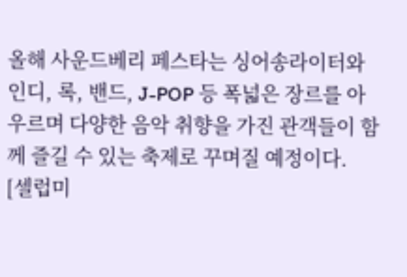올해 사운드베리 페스타는 싱어송라이터와 인디, 록, 밴드, J-POP 등 폭넓은 장르를 아우르며 다양한 음악 취향을 가진 관객들이 함께 즐길 수 있는 축제로 꾸며질 예정이다.
[셀럽미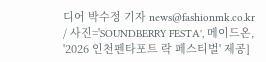디어 박수정 기자 news@fashionmk.co.kr / 사진='SOUNDBERRY FESTA', 메이드온, '2026 인천펜타포트 락 페스티벌' 제공]